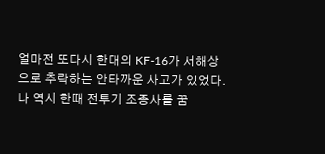얼마전 또다시 한대의 KF-16가 서해상으로 추락하는 안타까운 사고가 있었다.
나 역시 한때 전투기 조종사를 꿈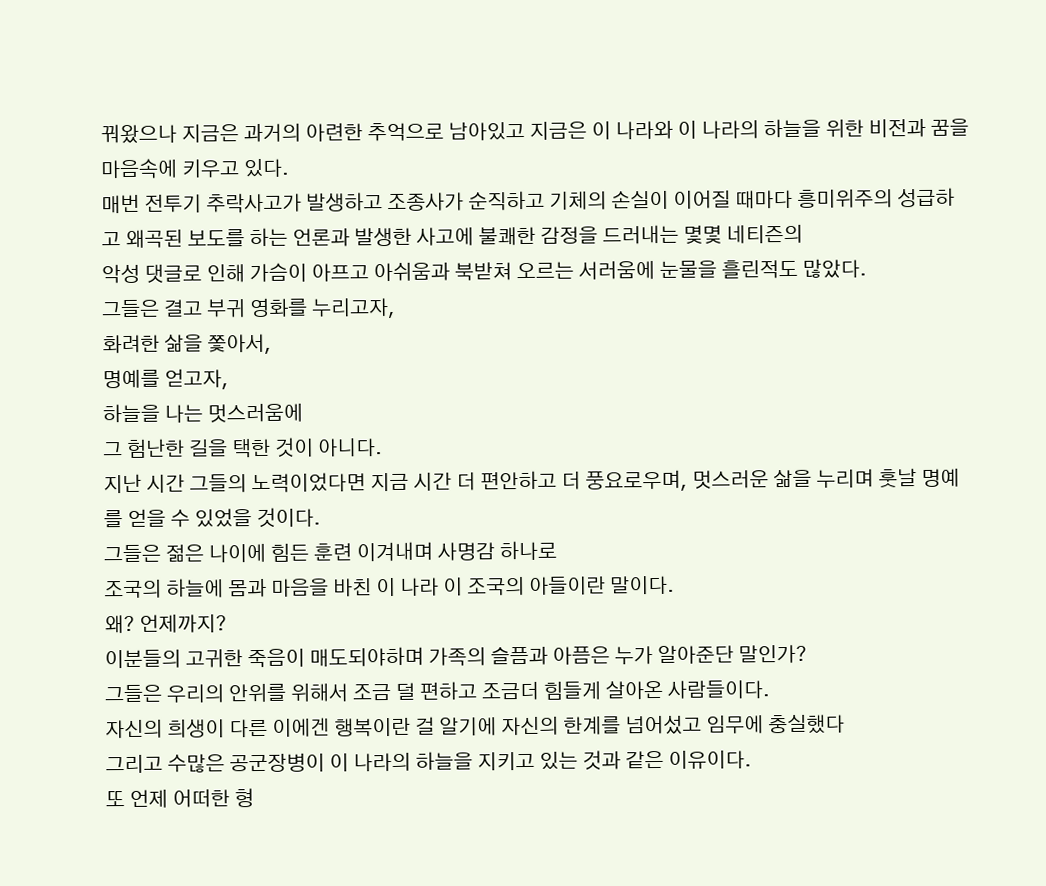꿔왔으나 지금은 과거의 아련한 추억으로 남아있고 지금은 이 나라와 이 나라의 하늘을 위한 비전과 꿈을 마음속에 키우고 있다.
매번 전투기 추락사고가 발생하고 조종사가 순직하고 기체의 손실이 이어질 때마다 흥미위주의 성급하고 왜곡된 보도를 하는 언론과 발생한 사고에 불쾌한 감정을 드러내는 몇몇 네티즌의
악성 댓글로 인해 가슴이 아프고 아쉬움과 북받쳐 오르는 서러움에 눈물을 흘린적도 많았다.
그들은 결고 부귀 영화를 누리고자,
화려한 삶을 쫓아서,
명예를 얻고자,
하늘을 나는 멋스러움에
그 험난한 길을 택한 것이 아니다.
지난 시간 그들의 노력이었다면 지금 시간 더 편안하고 더 풍요로우며, 멋스러운 삶을 누리며 훗날 명예를 얻을 수 있었을 것이다.
그들은 젊은 나이에 힘든 훈련 이겨내며 사명감 하나로
조국의 하늘에 몸과 마음을 바친 이 나라 이 조국의 아들이란 말이다.
왜? 언제까지?
이분들의 고귀한 죽음이 매도되야하며 가족의 슬픔과 아픔은 누가 알아준단 말인가?
그들은 우리의 안위를 위해서 조금 덜 편하고 조금더 힘들게 살아온 사람들이다.
자신의 희생이 다른 이에겐 행복이란 걸 알기에 자신의 한계를 넘어섰고 임무에 충실했다
그리고 수많은 공군장병이 이 나라의 하늘을 지키고 있는 것과 같은 이유이다.
또 언제 어떠한 형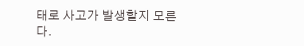태로 사고가 발생할지 모른다.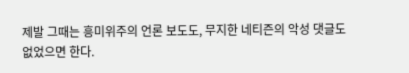제발 그때는 흥미위주의 언론 보도도, 무지한 네티즌의 악성 댓글도 없었으면 한다.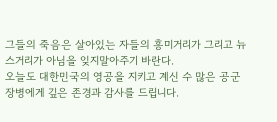그들의 죽음은 살아있는 자들의 흥미거리가 그리고 뉴스거리가 아님을 잊지말아주기 바란다.
오늘도 대한민국의 영공을 지키고 계신 수 많은 공군 장병에게 깊은 존경과 감사를 드립니다.